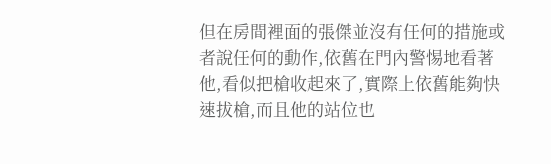但在房間裡面的張傑並沒有任何的措施或者說任何的動作,依舊在門內警惕地看著他,看似把槍收起來了,實際上依舊能夠快速拔槍,而且他的站位也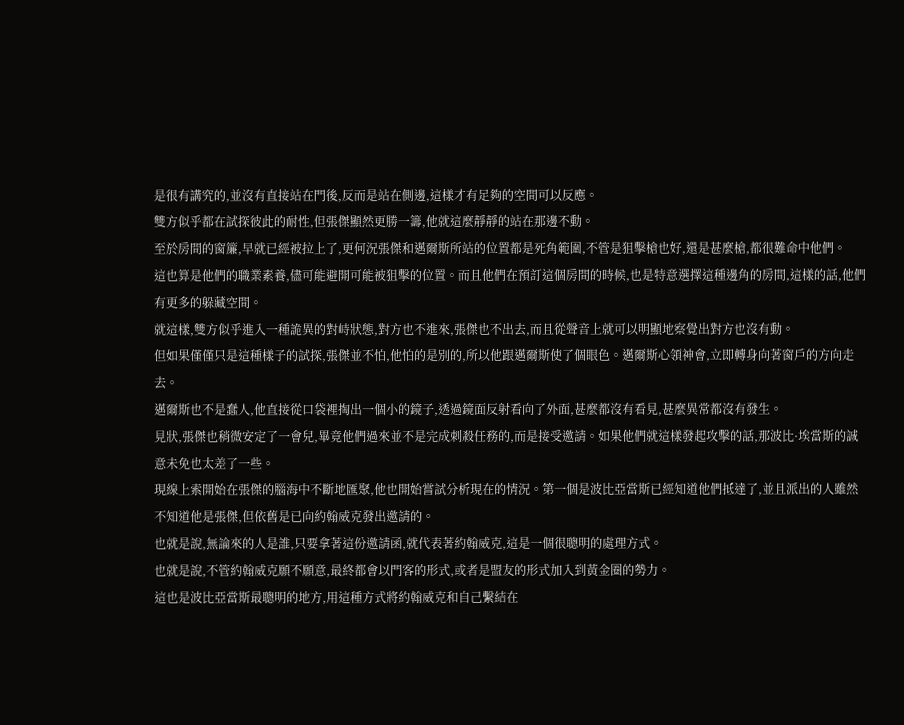是很有講究的,並沒有直接站在門後,反而是站在側邊,這樣才有足夠的空間可以反應。
雙方似乎都在試探彼此的耐性,但張傑顯然更勝一籌,他就這麼靜靜的站在那邊不動。
至於房間的窗簾,早就已經被拉上了,更何況張傑和邁爾斯所站的位置都是死角範圍,不管是狙擊槍也好,還是甚麼槍,都很難命中他們。
這也算是他們的職業素養,儘可能避開可能被狙擊的位置。而且他們在預訂這個房間的時候,也是特意選擇這種邊角的房間,這樣的話,他們有更多的躲藏空間。
就這樣,雙方似乎進入一種詭異的對峙狀態,對方也不進來,張傑也不出去,而且從聲音上就可以明顯地察覺出對方也沒有動。
但如果僅僅只是這種樣子的試探,張傑並不怕,他怕的是別的,所以他跟邁爾斯使了個眼色。邁爾斯心領神會,立即轉身向著窗戶的方向走去。
邁爾斯也不是蠢人,他直接從口袋裡掏出一個小的鏡子,透過鏡面反射看向了外面,甚麼都沒有看見,甚麼異常都沒有發生。
見狀,張傑也稍微安定了一會兒,畢竟他們過來並不是完成刺殺任務的,而是接受邀請。如果他們就這樣發起攻擊的話,那波比·埃當斯的誠意未免也太差了一些。
現線上索開始在張傑的腦海中不斷地匯聚,他也開始嘗試分析現在的情況。第一個是波比亞當斯已經知道他們抵達了,並且派出的人雖然不知道他是張傑,但依舊是已向約翰威克發出邀請的。
也就是說,無論來的人是誰,只要拿著這份邀請函,就代表著約翰威克,這是一個很聰明的處理方式。
也就是說,不管約翰威克願不願意,最終都會以門客的形式,或者是盟友的形式加入到黃金圈的勢力。
這也是波比亞當斯最聰明的地方,用這種方式將約翰威克和自己繫結在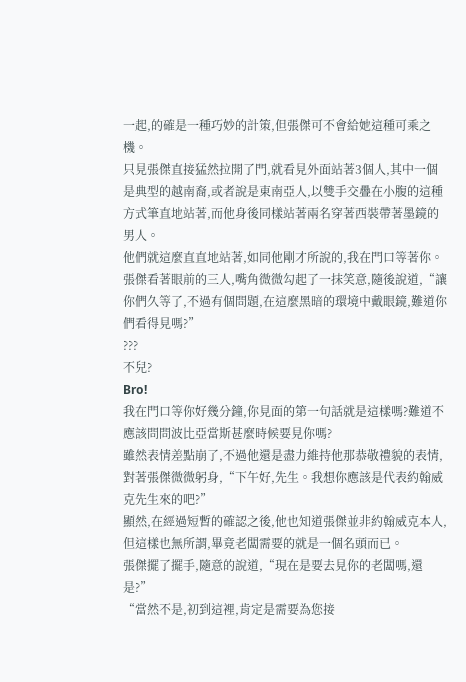一起,的確是一種巧妙的計策,但張傑可不會給她這種可乘之機。
只見張傑直接猛然拉開了門,就看見外面站著3個人,其中一個是典型的越南裔,或者說是東南亞人,以雙手交疊在小腹的這種方式筆直地站著,而他身後同樣站著兩名穿著西裝帶著墨鏡的男人。
他們就這麼直直地站著,如同他剛才所說的,我在門口等著你。
張傑看著眼前的三人,嘴角微微勾起了一抹笑意,隨後說道,“讓你們久等了,不過有個問題,在這麼黑暗的環境中戴眼鏡,難道你們看得見嗎?”
???
不兒?
Bro!
我在門口等你好幾分鐘,你見面的第一句話就是這樣嗎?難道不應該問問波比亞當斯甚麼時候要見你嗎?
雖然表情差點崩了,不過他還是盡力維持他那恭敬禮貌的表情,對著張傑微微躬身,“下午好,先生。我想你應該是代表約翰威克先生來的吧?”
顯然,在經過短暫的確認之後,他也知道張傑並非約翰威克本人,但這樣也無所謂,畢竟老闆需要的就是一個名頭而已。
張傑擺了擺手,隨意的說道,“現在是要去見你的老闆嗎,還是?”
“當然不是,初到這裡,肯定是需要為您接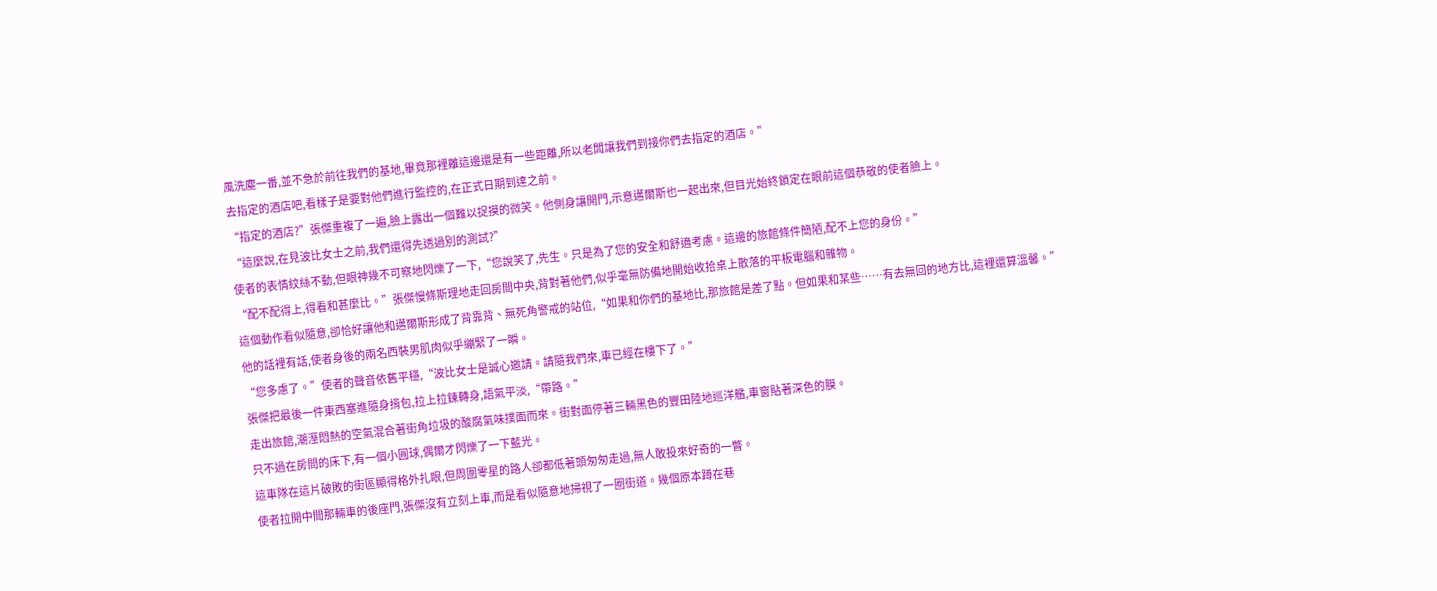風洗塵一番,並不急於前往我們的基地,畢竟那裡離這邊還是有一些距離,所以老闆讓我們到接你們去指定的酒店。”
去指定的酒店吧,看樣子是要對他們進行監控的,在正式日期到達之前。
“指定的酒店?”張傑重複了一遍,臉上露出一個難以捉摸的微笑。他側身讓開門,示意邁爾斯也一起出來,但目光始終鎖定在眼前這個恭敬的使者臉上。
“這麼說,在見波比女士之前,我們還得先透過別的測試?”
使者的表情紋絲不動,但眼神幾不可察地閃爍了一下,“您說笑了,先生。只是為了您的安全和舒適考慮。這邊的旅館條件簡陋,配不上您的身份。”
“配不配得上,得看和甚麼比。”張傑慢條斯理地走回房間中央,背對著他們,似乎毫無防備地開始收拾桌上散落的平板電腦和雜物。
這個動作看似隨意,卻恰好讓他和邁爾斯形成了背靠背、無死角警戒的站位,“如果和你們的基地比,那旅館是差了點。但如果和某些……有去無回的地方比,這裡還算溫馨。”
他的話裡有話,使者身後的兩名西裝男肌肉似乎繃緊了一瞬。
“您多慮了。”使者的聲音依舊平穩,“波比女士是誠心邀請。請隨我們來,車已經在樓下了。”
張傑把最後一件東西塞進隨身揹包,拉上拉鍊轉身,語氣平淡,“帶路。”
走出旅館,潮溼悶熱的空氣混合著街角垃圾的酸腐氣味撲面而來。街對面停著三輛黑色的豐田陸地巡洋艦,車窗貼著深色的膜。
只不過在房間的床下,有一個小圓球,偶爾才閃爍了一下藍光。
這車隊在這片破敗的街區顯得格外扎眼,但周圍零星的路人卻都低著頭匆匆走過,無人敢投來好奇的一瞥。
使者拉開中間那輛車的後座門,張傑沒有立刻上車,而是看似隨意地掃視了一圈街道。幾個原本蹲在巷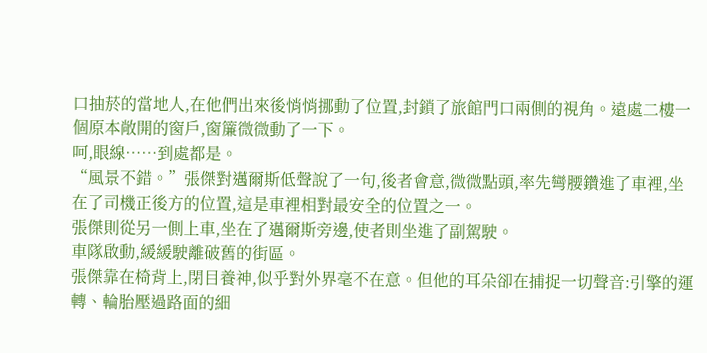口抽菸的當地人,在他們出來後悄悄挪動了位置,封鎖了旅館門口兩側的視角。遠處二樓一個原本敞開的窗戶,窗簾微微動了一下。
呵,眼線……到處都是。
“風景不錯。”張傑對邁爾斯低聲說了一句,後者會意,微微點頭,率先彎腰鑽進了車裡,坐在了司機正後方的位置,這是車裡相對最安全的位置之一。
張傑則從另一側上車,坐在了邁爾斯旁邊,使者則坐進了副駕駛。
車隊啟動,緩緩駛離破舊的街區。
張傑靠在椅背上,閉目養神,似乎對外界毫不在意。但他的耳朵卻在捕捉一切聲音:引擎的運轉、輪胎壓過路面的細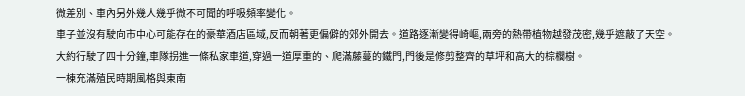微差別、車內另外幾人幾乎微不可聞的呼吸頻率變化。
車子並沒有駛向市中心可能存在的豪華酒店區域,反而朝著更偏僻的郊外開去。道路逐漸變得崎嶇,兩旁的熱帶植物越發茂密,幾乎遮蔽了天空。
大約行駛了四十分鐘,車隊拐進一條私家車道,穿過一道厚重的、爬滿藤蔓的鐵門,門後是修剪整齊的草坪和高大的棕櫚樹。
一棟充滿殖民時期風格與東南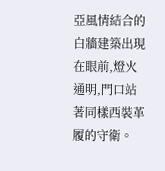亞風情結合的白牆建築出現在眼前,燈火通明,門口站著同樣西裝革履的守衛。